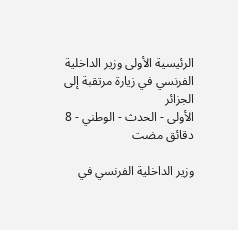الرئيسية الأولى وزير الداخلية الفرنسي في زيارة مرتقبة إلى الجزائر
الأولى - الحدث - الوطني - 8 دقائق مضت

وزير الداخلية الفرنسي في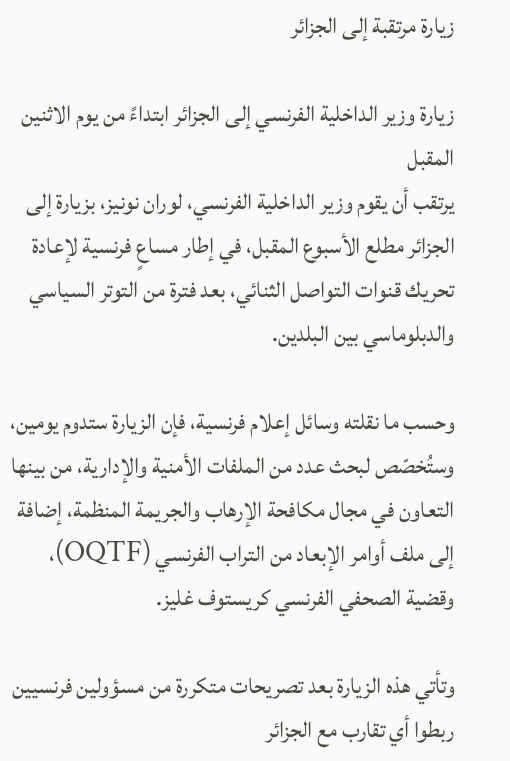زيارة مرتقبة إلى الجزائر

زيارة وزير الداخلية الفرنسي إلى الجزائر ابتداءً من يوم الاثنين المقبل
يرتقب أن يقوم وزير الداخلية الفرنسي، لوران نونيز، بزيارة إلى الجزائر مطلع الأسبوع المقبل، في إطار مساعٍ فرنسية لإعادة تحريك قنوات التواصل الثنائي، بعد فترة من التوتر السياسي والدبلوماسي بين البلدين.

وحسب ما نقلته وسائل إعلام فرنسية، فإن الزيارة ستدوم يومين، وستُخصّص لبحث عدد من الملفات الأمنية والإدارية، من بينها التعاون في مجال مكافحة الإرهاب والجريمة المنظمة، إضافة إلى ملف أوامر الإبعاد من التراب الفرنسي (OQTF)، وقضية الصحفي الفرنسي كريستوف غليز.

وتأتي هذه الزيارة بعد تصريحات متكررة من مسؤولين فرنسيين ربطوا أي تقارب مع الجزائر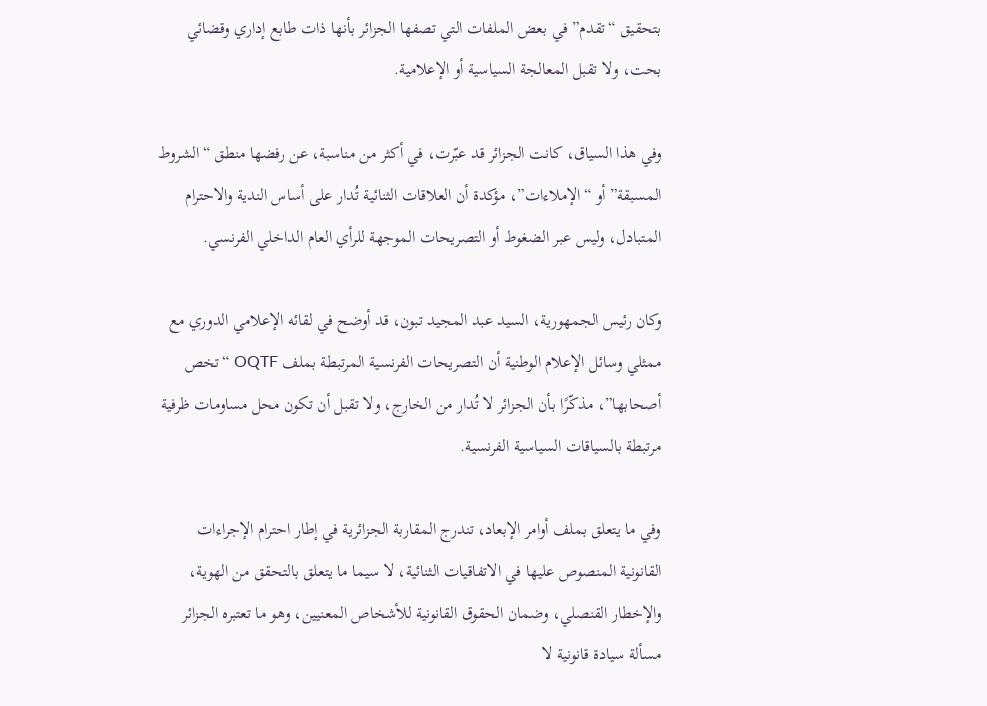بتحقيق “تقدم” في بعض الملفات التي تصفها الجزائر بأنها ذات طابع إداري وقضائي بحت، ولا تقبل المعالجة السياسية أو الإعلامية.

وفي هذا السياق، كانت الجزائر قد عبّرت، في أكثر من مناسبة، عن رفضها منطق “الشروط المسبقة” أو “الإملاءات”، مؤكدة أن العلاقات الثنائية تُدار على أساس الندية والاحترام المتبادل، وليس عبر الضغوط أو التصريحات الموجهة للرأي العام الداخلي الفرنسي.

وكان رئيس الجمهورية، السيد عبد المجيد تبون، قد أوضح في لقائه الإعلامي الدوري مع ممثلي وسائل الإعلام الوطنية أن التصريحات الفرنسية المرتبطة بملف OQTF “تخص أصحابها”، مذكّرًا بأن الجزائر لا تُدار من الخارج، ولا تقبل أن تكون محل مساومات ظرفية مرتبطة بالسياقات السياسية الفرنسية.

وفي ما يتعلق بملف أوامر الإبعاد، تندرج المقاربة الجزائرية في إطار احترام الإجراءات القانونية المنصوص عليها في الاتفاقيات الثنائية، لا سيما ما يتعلق بالتحقق من الهوية، والإخطار القنصلي، وضمان الحقوق القانونية للأشخاص المعنيين، وهو ما تعتبره الجزائر مسألة سيادة قانونية لا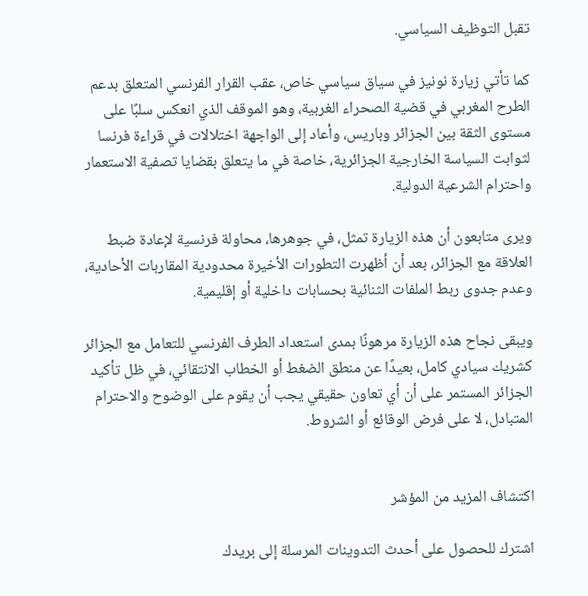تقبل التوظيف السياسي.

كما تأتي زيارة نونيز في سياق سياسي خاص، عقب القرار الفرنسي المتعلق بدعم الطرح المغربي في قضية الصحراء الغربية، وهو الموقف الذي انعكس سلبًا على مستوى الثقة بين الجزائر وباريس، وأعاد إلى الواجهة اختلالات في قراءة فرنسا لثوابت السياسة الخارجية الجزائرية، خاصة في ما يتعلق بقضايا تصفية الاستعمار واحترام الشرعية الدولية.

ويرى متابعون أن هذه الزيارة تمثل، في جوهرها، محاولة فرنسية لإعادة ضبط العلاقة مع الجزائر، بعد أن أظهرت التطورات الأخيرة محدودية المقاربات الأحادية، وعدم جدوى ربط الملفات الثنائية بحسابات داخلية أو إقليمية.

ويبقى نجاح هذه الزيارة مرهونًا بمدى استعداد الطرف الفرنسي للتعامل مع الجزائر كشريك سيادي كامل، بعيدًا عن منطق الضغط أو الخطاب الانتقائي، في ظل تأكيد الجزائر المستمر على أن أي تعاون حقيقي يجب أن يقوم على الوضوح والاحترام المتبادل، لا على فرض الوقائع أو الشروط.


اكتشاف المزيد من المؤشر

اشترك للحصول على أحدث التدوينات المرسلة إلى بريدك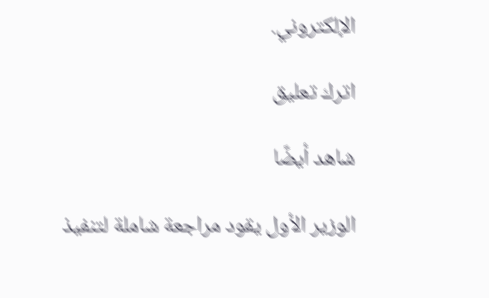الإلكتروني.

اترك تعليق

شاهد أيضًا

الوزير الأول يقود مراجعة شاملة لتنفيذ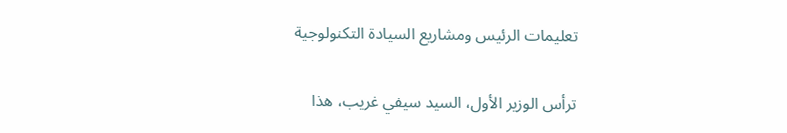تعليمات الرئيس ومشاريع السيادة التكنولوجية

ترأس الوزير الأول، السيد سيفي غريب، هذا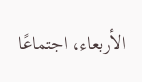الأربعاء، اجتماعًا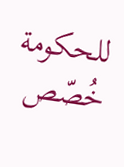للحكومة خُصّص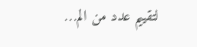لتقييم عدد من الم…